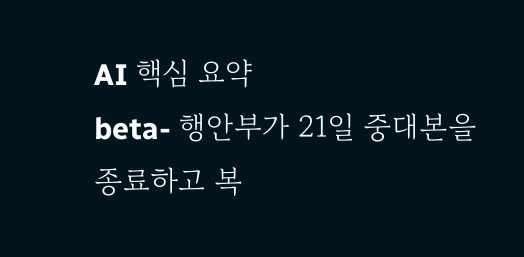AI 핵심 요약
beta- 행안부가 21일 중대본을 종료하고 복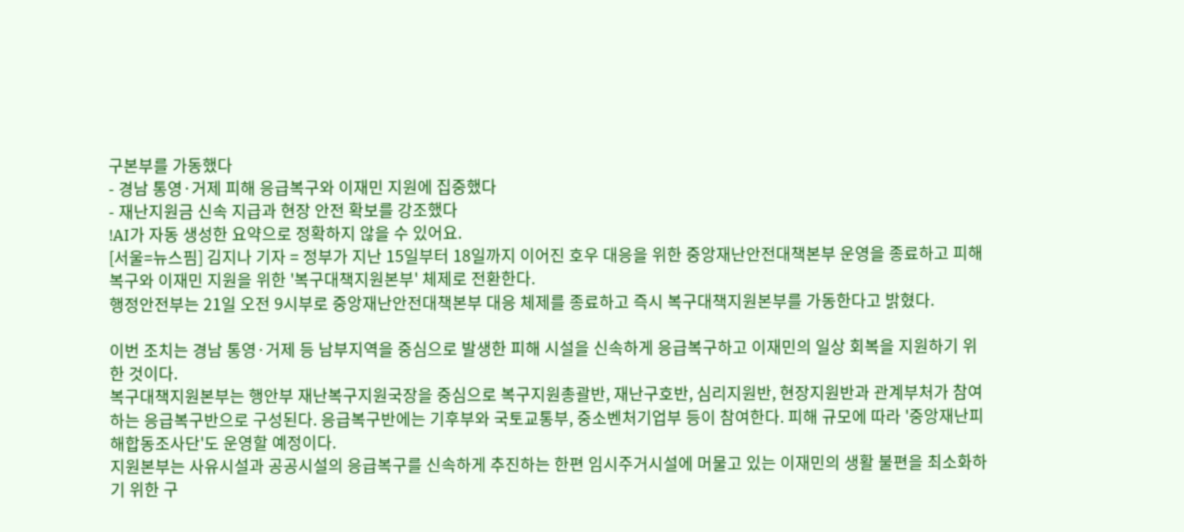구본부를 가동했다
- 경남 통영·거제 피해 응급복구와 이재민 지원에 집중했다
- 재난지원금 신속 지급과 현장 안전 확보를 강조했다
!AI가 자동 생성한 요약으로 정확하지 않을 수 있어요.
[서울=뉴스핌] 김지나 기자 = 정부가 지난 15일부터 18일까지 이어진 호우 대응을 위한 중앙재난안전대책본부 운영을 종료하고 피해 복구와 이재민 지원을 위한 '복구대책지원본부' 체제로 전환한다.
행정안전부는 21일 오전 9시부로 중앙재난안전대책본부 대응 체제를 종료하고 즉시 복구대책지원본부를 가동한다고 밝혔다.

이번 조치는 경남 통영·거제 등 남부지역을 중심으로 발생한 피해 시설을 신속하게 응급복구하고 이재민의 일상 회복을 지원하기 위한 것이다.
복구대책지원본부는 행안부 재난복구지원국장을 중심으로 복구지원총괄반, 재난구호반, 심리지원반, 현장지원반과 관계부처가 참여하는 응급복구반으로 구성된다. 응급복구반에는 기후부와 국토교통부, 중소벤처기업부 등이 참여한다. 피해 규모에 따라 '중앙재난피해합동조사단'도 운영할 예정이다.
지원본부는 사유시설과 공공시설의 응급복구를 신속하게 추진하는 한편 임시주거시설에 머물고 있는 이재민의 생활 불편을 최소화하기 위한 구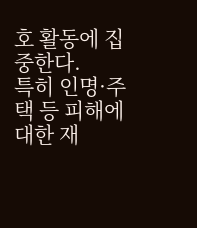호 활동에 집중한다.
특히 인명·주택 등 피해에 대한 재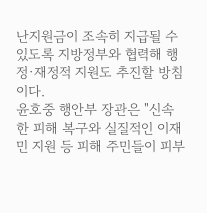난지원금이 조속히 지급될 수 있도록 지방정부와 협력해 행정·재정적 지원도 추진할 방침이다.
윤호중 행안부 장관은 "신속한 피해 복구와 실질적인 이재민 지원 등 피해 주민들이 피부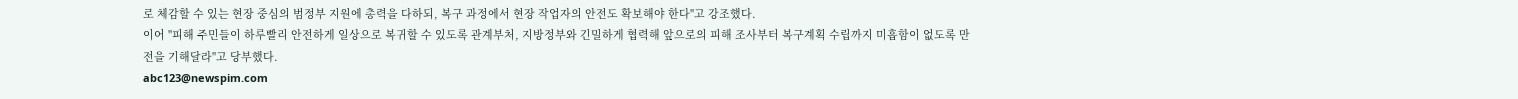로 체감할 수 있는 현장 중심의 범정부 지원에 총력을 다하되, 복구 과정에서 현장 작업자의 안전도 확보해야 한다"고 강조했다.
이어 "피해 주민들이 하루빨리 안전하게 일상으로 복귀할 수 있도록 관계부처, 지방정부와 긴밀하게 협력해 앞으로의 피해 조사부터 복구계획 수립까지 미흡함이 없도록 만전을 기해달라"고 당부했다.
abc123@newspim.com